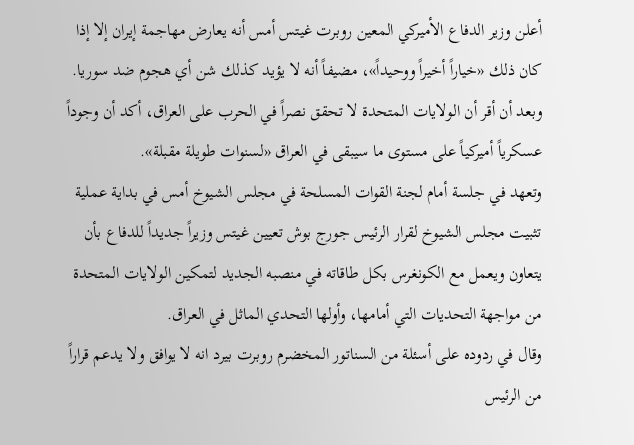أعلن وزير الدفاع الأميركي المعين روبرت غيتس أمس أنه يعارض مهاجمة إيران إلا إذا كان ذلك «خياراً أخيراً ووحيداً»، مضيفاً أنه لا يؤيد كذلك شن أي هجوم ضد سوريا. وبعد أن أقر أن الولايات المتحدة لا تحقق نصراً في الحرب على العراق، أكد أن وجوداً عسكرياً أميركياً على مستوى ما سيبقى في العراق «لسنوات طويلة مقبلة».
وتعهد في جلسة أمام لجنة القوات المسلحة في مجلس الشيوخ أمس في بداية عملية تثبيت مجلس الشيوخ لقرار الرئيس جورج بوش تعيين غيتس وزيراً جديداً للدفاع بأن يتعاون ويعمل مع الكونغرس بكل طاقاته في منصبه الجديد لتمكين الولايات المتحدة من مواجهة التحديات التي أمامها، وأولها التحدي الماثل في العراق.
وقال في ردوده على أسئلة من السناتور المخضرم روبرت بيرد انه لا يوافق ولا يدعم قراراً من الرئيس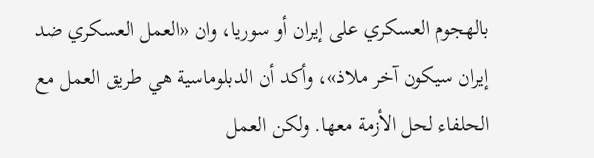بالهجوم العسكري على إيران أو سوريا، وان «العمل العسكري ضد إيران سيكون آخر ملاذ»، وأكد أن الدبلوماسية هي طريق العمل مع الحلفاء لحل الأزمة معها. ولكن العمل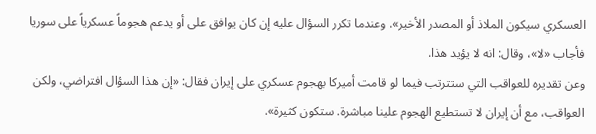العسكري سيكون الملاذ أو المصدر الأخير». وعندما تكرر السؤال عليه إن كان يوافق على أو يدعم هجوماً عسكرياً على سوريا فأجاب «لا»، وقال: انه لا يؤيد هذا.
وعن تقديره للعواقب التي ستترتب فيما لو قامت أميركا بهجوم عسكري على إيران فقال: «إن هذا السؤال افتراضي، ولكن العواقب، مع أن إيران لا تستطيع الهجوم علينا مباشرة. ستكون كثيرة».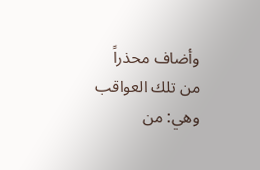وأضاف محذراً من تلك العواقب وهي: من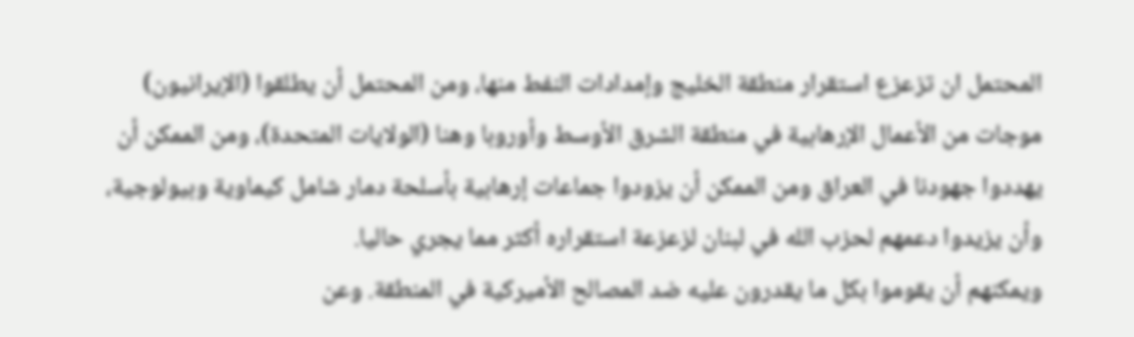المحتمل ان تزعزع استقرار منطقة الخليج وإمدادات النفط منها، ومن المحتمل أن يطلقوا (الإيرانيون) موجات من الأعمال الإرهابية في منطقة الشرق الأوسط وأوروبا وهنا (الولايات المتحدة)، ومن الممكن أن يهددوا جهودنا في العراق ومن الممكن أن يزودوا جماعات إرهابية بأسلحة دمار شامل كيماوية وبيولوجية، وأن يزيدوا دعمهم لحزب الله في لبنان لزعزعة استقراره أكثر مما يجري حاليا.
ويمكنهم أن يقوموا بكل ما يقدرون عليه ضد المصالح الأميركية في المنطقة. وعن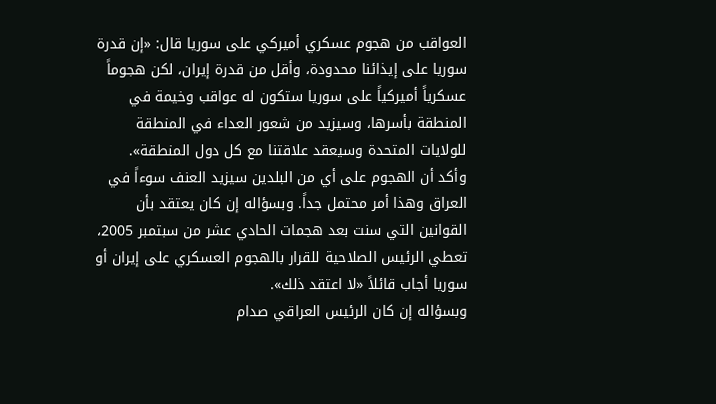العواقب من هجوم عسكري أميركي على سوريا قال: «إن قدرة سوريا على إيذائنا محدودة، وأقل من قدرة إيران، لكن هجوماً عسكرياً أميركياً على سوريا ستكون له عواقب وخيمة في المنطقة بأسرها، وسيزيد من شعور العداء في المنطقة للولايات المتحدة وسيعقد علاقتنا مع كل دول المنطقة».
وأكد أن الهجوم على أي من البلدين سيزيد العنف سوءاً في العراق وهذا أمر محتمل جداً. وبسؤاله إن كان يعتقد بأن القوانين التي سنت بعد هجمات الحادي عشر من سبتمبر 2005، تعطي الرئيس الصلاحية للقرار بالهجوم العسكري على إيران أو سوريا أجاب قائلاً «لا اعتقد ذلك».
وبسؤاله إن كان الرئيس العراقي صدام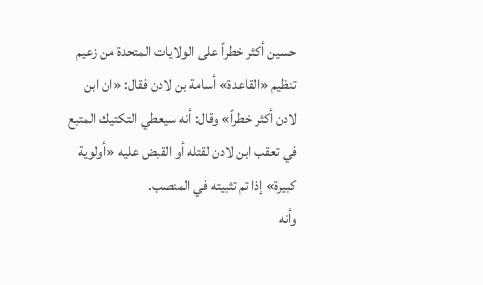حسين أكثر خطراً على الولايات المتحدة من زعيم تنظيم «القاعدة» أسامة بن لادن فقال: «ان ابن لادن أكثر خطراً» وقال: أنه سيعطي التكتيك المتبع في تعقب ابن لادن لقتله أو القبض عليه «أولوية كبيرة» إذا تم تثبيته في المنصب.
وأنه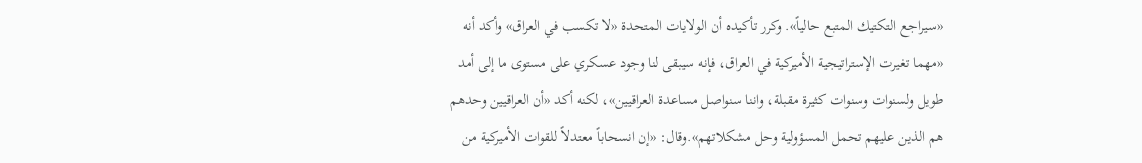«سيراجع التكتيك المتبع حالياً». وكرر تأكيده أن الولايات المتحدة «لا تكسب في العراق» وأكد أنه «مهما تغيرت الإستراتيجية الأميركية في العراق، فإنه سيبقى لنا وجود عسكري على مستوى ما إلى أمد طويل ولسنوات وسنوات كثيرة مقبلة، واننا سنواصل مساعدة العراقيين»، لكنه أكد «أن العراقيين وحدهم هم الذين عليهم تحمل المسؤولية وحل مشكلاتهم».وقال: «إن انسحاباً معتدلاً للقوات الأميركية من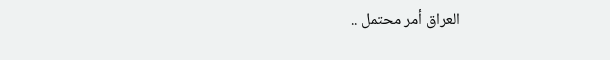العراق أمر محتمل ..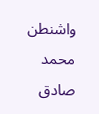واشنطن محمد صادق